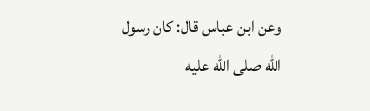وعن ابن عباس قال: كان رسول الله صلى الله عليه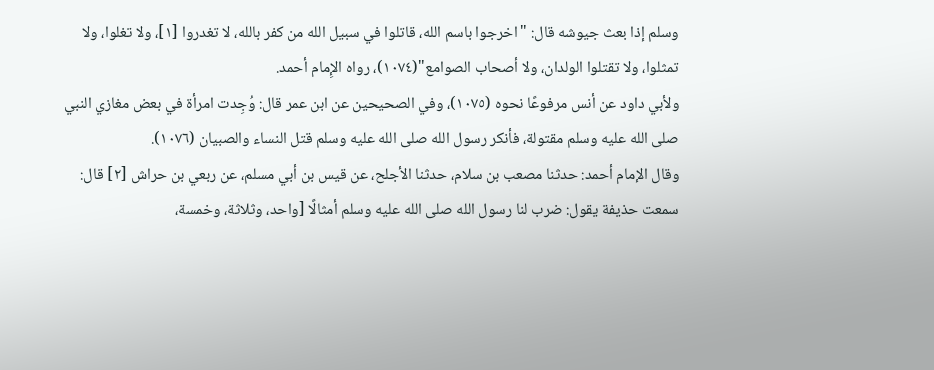وسلم إذا بعث جيوشه قال: "اخرجوا باسم الله، قاتلوا في سبيل الله من كفر بالله، لا تغدروا [١]، ولا تغلوا، ولا تمثلوا، ولا تقتلوا الولدان، ولا أصحاب الصوامع"(١٠٧٤)، رواه الإِمام أحمد.
ولأبي داود عن أنس مرفوعًا نحوه (١٠٧٥)، وفي الصحيحين عن ابن عمر قال: وُجِدت امرأة في بعض مغازي النبي صلى الله عليه وسلم مقتولة، فأنكر رسول الله صلى الله عليه وسلم قتل النساء والصبيان (١٠٧٦).
وقال الإمام أحمد: حدثنا مصعب بن سلام، حدثنا الأجلح، عن قيس بن أبي مسلم، عن ربعي بن حراش [٢] قال: سمعت حذيفة يقول: ضرب لنا رسول الله صلى الله عليه وسلم أمثالًا [واحد، وثلاثة، وخمسة،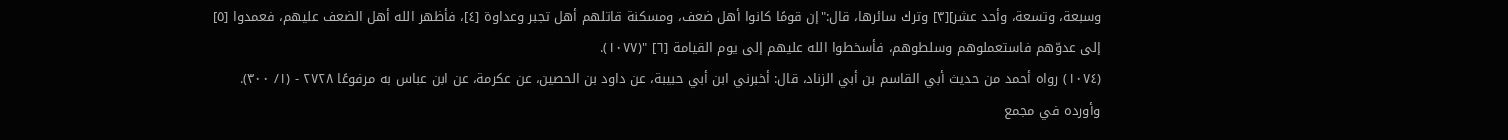وسبعة، وتسعة، وأحد عشر][٣] وترك سائرها، قال:"إن قومًا كانوا أهل ضعف، ومسكنة قاتلهم أهل تجبر وعداوة [٤]، فأظهر الله أهل الضعف عليهم، فعمدوا [٥] إلى عدوّهم فاستعملوهم وسلطوهم، فأسخطوا الله عليهم إلى يوم القيامة [٦] "(١٠٧٧).
(١٠٧٤) رواه أحمد من حديث أبي القاسم بن أبي الزناد، قال: أخبرني ابن أبي حبيبة، عن داود بن الحصين، عن عكرمة، عن ابن عباس به مرفوعًا ٢٧٢٨ - (١/ ٣٠٠). وأورده في مجمع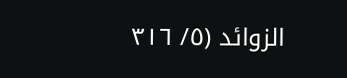الزوائد (٥/ ٣١٦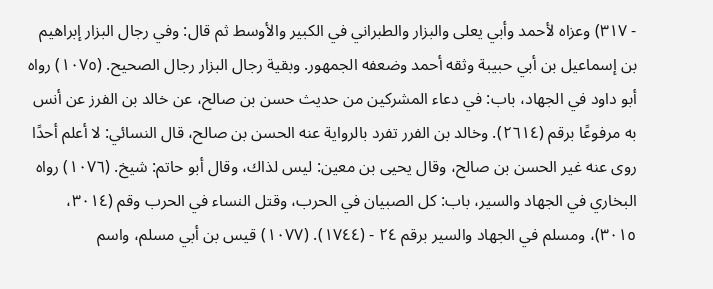- ٣١٧) وعزاه لأحمد وأبي يعلى والبزار والطبراني في الكبير والأوسط ثم قال: وفي رجال البزار إبراهيم بن إسماعيل بن أبي حبيبة وثقه أحمد وضعفه الجمهور. وبقية رجال البزار رجال الصحيح. (١٠٧٥) رواه أبو داود في الجهاد، باب: في دعاء المشركين من حديث حسن بن صالح، عن خالد بن الفرز عن أنس به مرفوعًا برقم (٢٦١٤). وخالد بن الفرر تفرد بالرواية عنه الحسن بن صالح، قال النسائي: لا أعلم أحدًا روى عنه غير الحسن بن صالح، وقال يحيى بن معين: ليس لذاك، وقال أبو حاتم: شيخ. (١٠٧٦) رواه البخاري في الجهاد والسير، باب: كل الصبيان في الحرب، وقتل النساء في الحرب وقم (٣٠١٤، ٣٠١٥)، ومسلم في الجهاد والسير برقم ٢٤ - (١٧٤٤). (١٠٧٧) قيس بن أبي مسلم، واسم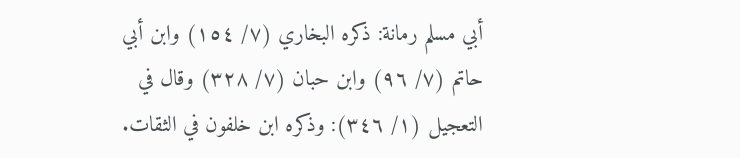أبي مسلم رمانة: ذكره البخاري (٧/ ١٥٤) وابن أبي حاتم (٧/ ٩٦) وابن حبان (٧/ ٣٢٨) وقال في التعجيل (١/ ٣٤٦): وذكره ابن خلفون في الثقات.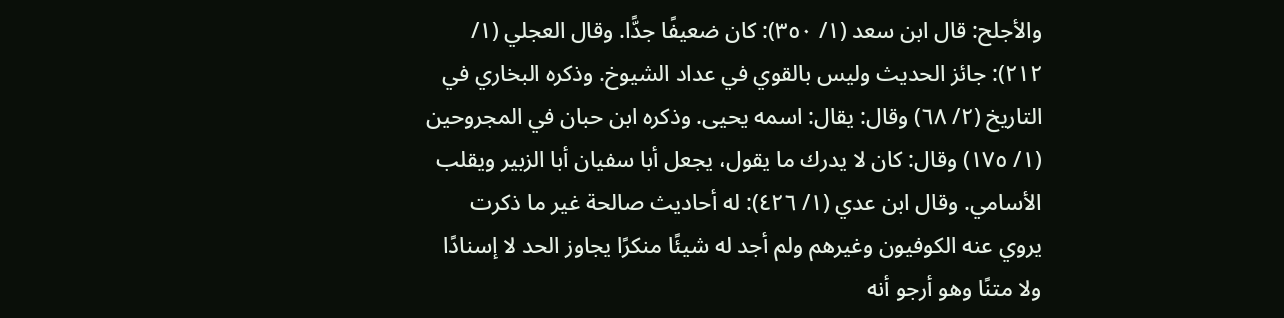والأجلح: قال ابن سعد (١/ ٣٥٠): كان ضعيفًا جدًّا. وقال العجلي (١/ ٢١٢): جائز الحديث وليس بالقوي في عداد الشيوخ. وذكره البخاري في التاريخ (٢/ ٦٨) وقال: يقال: اسمه يحيى. وذكره ابن حبان في المجروحين (١/ ١٧٥) وقال: كان لا يدرك ما يقول، يجعل أبا سفيان أبا الزبير ويقلب الأسامي. وقال ابن عدي (١/ ٤٢٦): له أحاديث صالحة غير ما ذكرت يروي عنه الكوفيون وغيرهم ولم أجد له شيئًا منكرًا يجاوز الحد لا إسنادًا ولا متنًا وهو أرجو أنه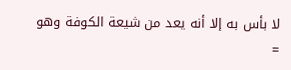لا بأس به إلا أنه يعد من شيعة الكوفة وهو =